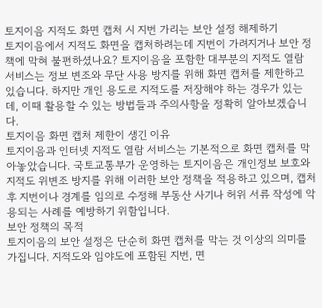토지이음 지적도 화면 캡처 시 지번 가리는 보안 설정 해제하기
토지이음에서 지적도 화면을 캡처하려는데 지번이 가려지거나 보안 정책에 막혀 불편하셨나요? 토지이음을 포함한 대부분의 지적도 열람 서비스는 정보 변조와 무단 사용 방지를 위해 화면 캡처를 제한하고 있습니다. 하지만 개인 용도로 지적도를 저장해야 하는 경우가 있는데, 이때 활용할 수 있는 방법들과 주의사항을 정확히 알아보겠습니다.
토지이음 화면 캡처 제한이 생긴 이유
토지이음과 인터넷 지적도 열람 서비스는 기본적으로 화면 캡처를 막아놓았습니다. 국토교통부가 운영하는 토지이음은 개인정보 보호와 지적도 위변조 방지를 위해 이러한 보안 정책을 적용하고 있으며, 캡처 후 지번이나 경계를 임의로 수정해 부동산 사기나 허위 서류 작성에 악용되는 사례를 예방하기 위함입니다.
보안 정책의 목적
토지이음의 보안 설정은 단순히 화면 캡처를 막는 것 이상의 의미를 가집니다. 지적도와 임야도에 포함된 지번, 면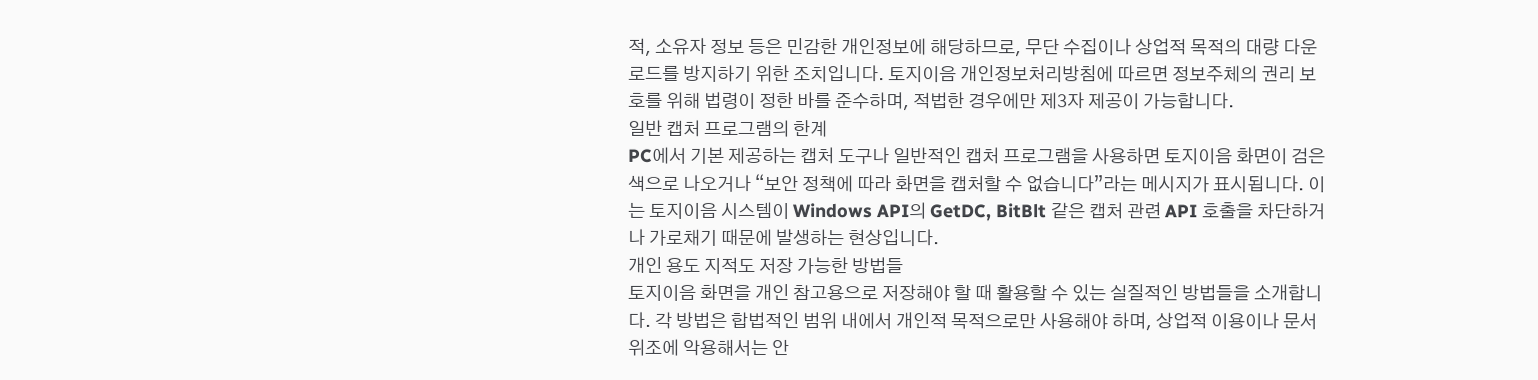적, 소유자 정보 등은 민감한 개인정보에 해당하므로, 무단 수집이나 상업적 목적의 대량 다운로드를 방지하기 위한 조치입니다. 토지이음 개인정보처리방침에 따르면 정보주체의 권리 보호를 위해 법령이 정한 바를 준수하며, 적법한 경우에만 제3자 제공이 가능합니다.
일반 캡처 프로그램의 한계
PC에서 기본 제공하는 캡처 도구나 일반적인 캡처 프로그램을 사용하면 토지이음 화면이 검은색으로 나오거나 “보안 정책에 따라 화면을 캡처할 수 없습니다”라는 메시지가 표시됩니다. 이는 토지이음 시스템이 Windows API의 GetDC, BitBlt 같은 캡처 관련 API 호출을 차단하거나 가로채기 때문에 발생하는 현상입니다.
개인 용도 지적도 저장 가능한 방법들
토지이음 화면을 개인 참고용으로 저장해야 할 때 활용할 수 있는 실질적인 방법들을 소개합니다. 각 방법은 합법적인 범위 내에서 개인적 목적으로만 사용해야 하며, 상업적 이용이나 문서 위조에 악용해서는 안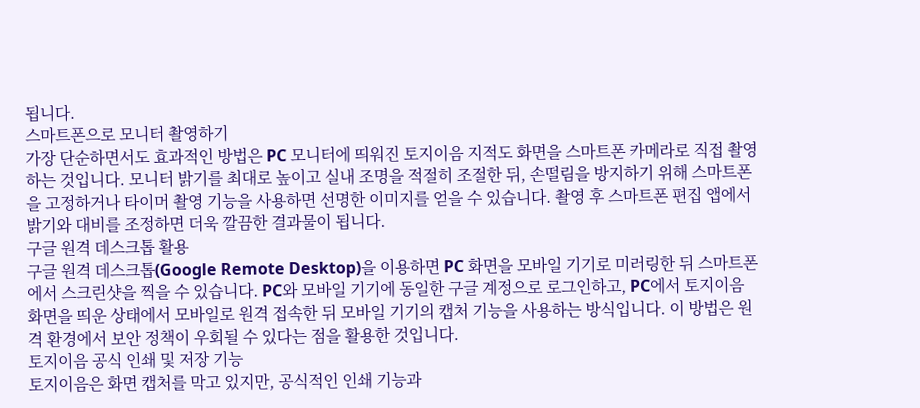됩니다.
스마트폰으로 모니터 촬영하기
가장 단순하면서도 효과적인 방법은 PC 모니터에 띄워진 토지이음 지적도 화면을 스마트폰 카메라로 직접 촬영하는 것입니다. 모니터 밝기를 최대로 높이고 실내 조명을 적절히 조절한 뒤, 손떨림을 방지하기 위해 스마트폰을 고정하거나 타이머 촬영 기능을 사용하면 선명한 이미지를 얻을 수 있습니다. 촬영 후 스마트폰 편집 앱에서 밝기와 대비를 조정하면 더욱 깔끔한 결과물이 됩니다.
구글 원격 데스크톱 활용
구글 원격 데스크톱(Google Remote Desktop)을 이용하면 PC 화면을 모바일 기기로 미러링한 뒤 스마트폰에서 스크린샷을 찍을 수 있습니다. PC와 모바일 기기에 동일한 구글 계정으로 로그인하고, PC에서 토지이음 화면을 띄운 상태에서 모바일로 원격 접속한 뒤 모바일 기기의 캡처 기능을 사용하는 방식입니다. 이 방법은 원격 환경에서 보안 정책이 우회될 수 있다는 점을 활용한 것입니다.
토지이음 공식 인쇄 및 저장 기능
토지이음은 화면 캡처를 막고 있지만, 공식적인 인쇄 기능과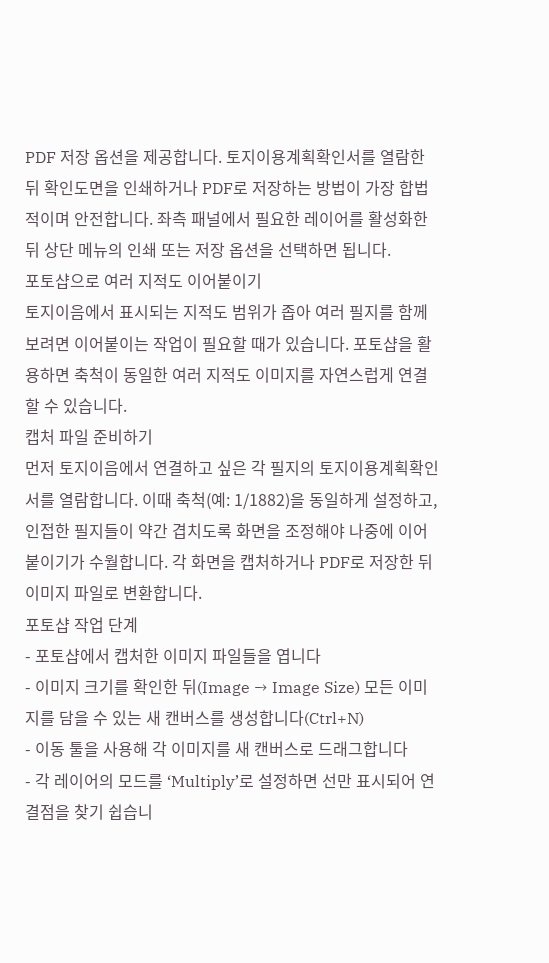PDF 저장 옵션을 제공합니다. 토지이용계획확인서를 열람한 뒤 확인도면을 인쇄하거나 PDF로 저장하는 방법이 가장 합법적이며 안전합니다. 좌측 패널에서 필요한 레이어를 활성화한 뒤 상단 메뉴의 인쇄 또는 저장 옵션을 선택하면 됩니다.
포토샵으로 여러 지적도 이어붙이기
토지이음에서 표시되는 지적도 범위가 좁아 여러 필지를 함께 보려면 이어붙이는 작업이 필요할 때가 있습니다. 포토샵을 활용하면 축척이 동일한 여러 지적도 이미지를 자연스럽게 연결할 수 있습니다.
캡처 파일 준비하기
먼저 토지이음에서 연결하고 싶은 각 필지의 토지이용계획확인서를 열람합니다. 이때 축척(예: 1/1882)을 동일하게 설정하고, 인접한 필지들이 약간 겹치도록 화면을 조정해야 나중에 이어붙이기가 수월합니다. 각 화면을 캡처하거나 PDF로 저장한 뒤 이미지 파일로 변환합니다.
포토샵 작업 단계
- 포토샵에서 캡처한 이미지 파일들을 엽니다
- 이미지 크기를 확인한 뒤(Image → Image Size) 모든 이미지를 담을 수 있는 새 캔버스를 생성합니다(Ctrl+N)
- 이동 툴을 사용해 각 이미지를 새 캔버스로 드래그합니다
- 각 레이어의 모드를 ‘Multiply’로 설정하면 선만 표시되어 연결점을 찾기 쉽습니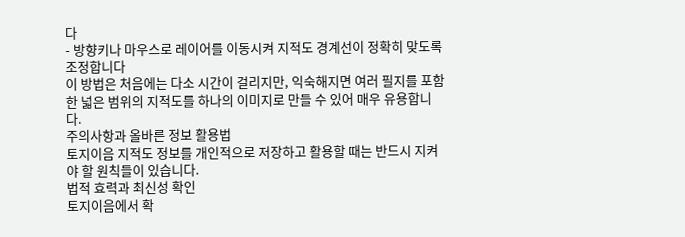다
- 방향키나 마우스로 레이어를 이동시켜 지적도 경계선이 정확히 맞도록 조정합니다
이 방법은 처음에는 다소 시간이 걸리지만, 익숙해지면 여러 필지를 포함한 넓은 범위의 지적도를 하나의 이미지로 만들 수 있어 매우 유용합니다.
주의사항과 올바른 정보 활용법
토지이음 지적도 정보를 개인적으로 저장하고 활용할 때는 반드시 지켜야 할 원칙들이 있습니다.
법적 효력과 최신성 확인
토지이음에서 확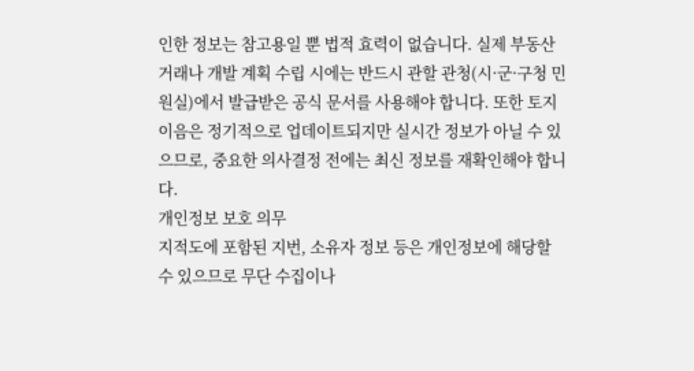인한 정보는 참고용일 뿐 법적 효력이 없습니다. 실제 부동산 거래나 개발 계획 수립 시에는 반드시 관할 관청(시·군·구청 민원실)에서 발급받은 공식 문서를 사용해야 합니다. 또한 토지이음은 정기적으로 업데이트되지만 실시간 정보가 아닐 수 있으므로, 중요한 의사결정 전에는 최신 정보를 재확인해야 합니다.
개인정보 보호 의무
지적도에 포함된 지번, 소유자 정보 등은 개인정보에 해당할 수 있으므로 무단 수집이나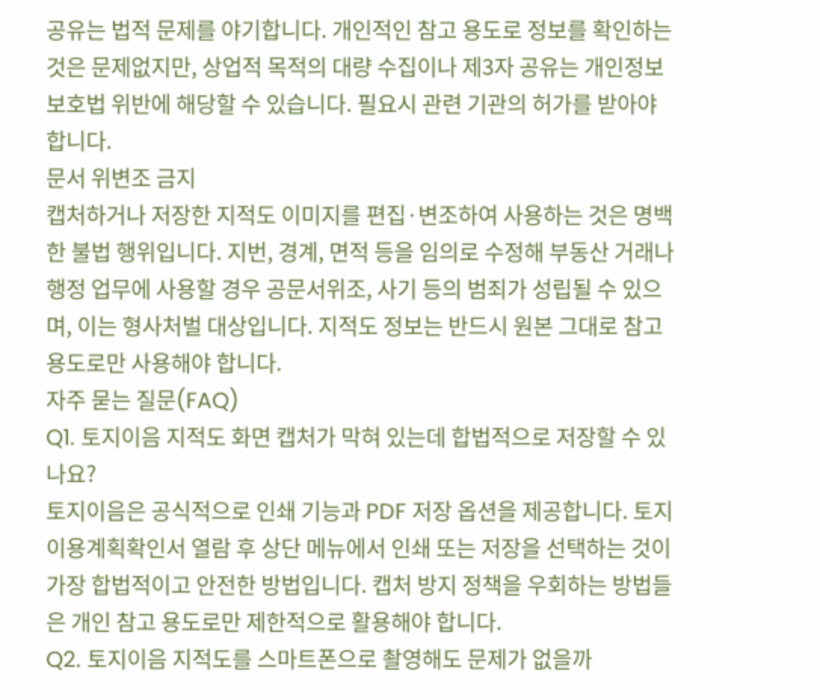공유는 법적 문제를 야기합니다. 개인적인 참고 용도로 정보를 확인하는 것은 문제없지만, 상업적 목적의 대량 수집이나 제3자 공유는 개인정보보호법 위반에 해당할 수 있습니다. 필요시 관련 기관의 허가를 받아야 합니다.
문서 위변조 금지
캡처하거나 저장한 지적도 이미지를 편집·변조하여 사용하는 것은 명백한 불법 행위입니다. 지번, 경계, 면적 등을 임의로 수정해 부동산 거래나 행정 업무에 사용할 경우 공문서위조, 사기 등의 범죄가 성립될 수 있으며, 이는 형사처벌 대상입니다. 지적도 정보는 반드시 원본 그대로 참고 용도로만 사용해야 합니다.
자주 묻는 질문(FAQ)
Q1. 토지이음 지적도 화면 캡처가 막혀 있는데 합법적으로 저장할 수 있나요?
토지이음은 공식적으로 인쇄 기능과 PDF 저장 옵션을 제공합니다. 토지이용계획확인서 열람 후 상단 메뉴에서 인쇄 또는 저장을 선택하는 것이 가장 합법적이고 안전한 방법입니다. 캡처 방지 정책을 우회하는 방법들은 개인 참고 용도로만 제한적으로 활용해야 합니다.
Q2. 토지이음 지적도를 스마트폰으로 촬영해도 문제가 없을까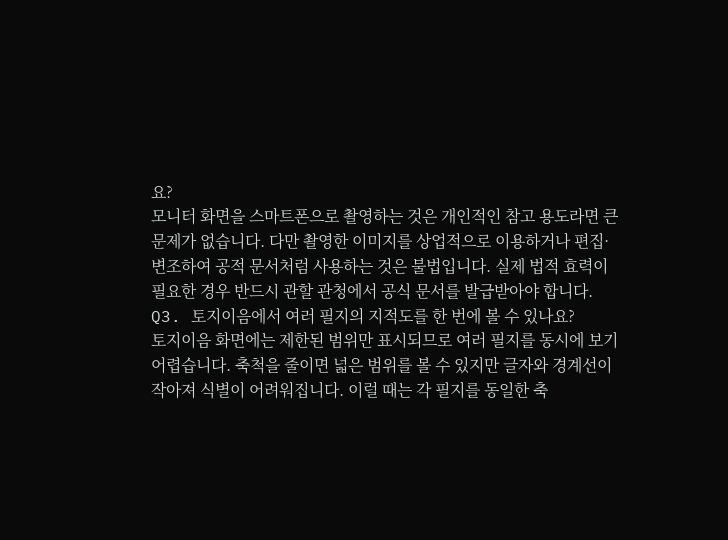요?
모니터 화면을 스마트폰으로 촬영하는 것은 개인적인 참고 용도라면 큰 문제가 없습니다. 다만 촬영한 이미지를 상업적으로 이용하거나 편집·변조하여 공적 문서처럼 사용하는 것은 불법입니다. 실제 법적 효력이 필요한 경우 반드시 관할 관청에서 공식 문서를 발급받아야 합니다.
Q3. 토지이음에서 여러 필지의 지적도를 한 번에 볼 수 있나요?
토지이음 화면에는 제한된 범위만 표시되므로 여러 필지를 동시에 보기 어렵습니다. 축척을 줄이면 넓은 범위를 볼 수 있지만 글자와 경계선이 작아져 식별이 어려워집니다. 이럴 때는 각 필지를 동일한 축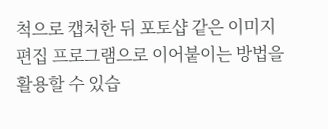척으로 캡처한 뒤 포토샵 같은 이미지 편집 프로그램으로 이어붙이는 방법을 활용할 수 있습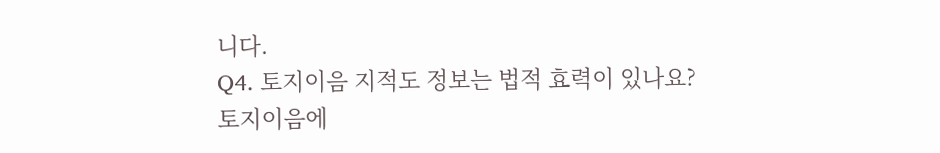니다.
Q4. 토지이음 지적도 정보는 법적 효력이 있나요?
토지이음에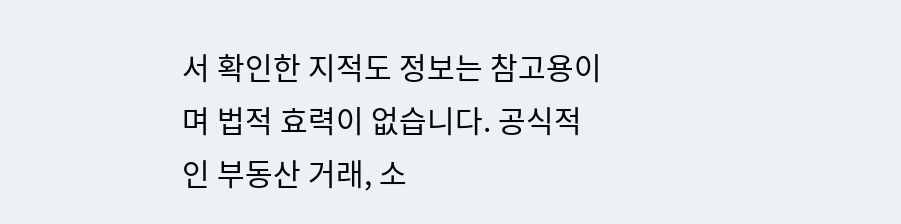서 확인한 지적도 정보는 참고용이며 법적 효력이 없습니다. 공식적인 부동산 거래, 소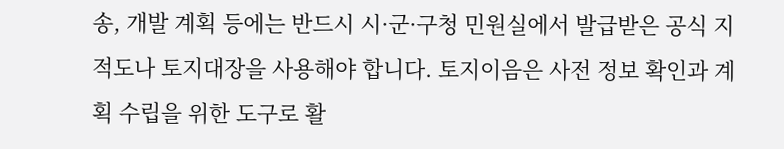송, 개발 계획 등에는 반드시 시·군·구청 민원실에서 발급받은 공식 지적도나 토지대장을 사용해야 합니다. 토지이음은 사전 정보 확인과 계획 수립을 위한 도구로 활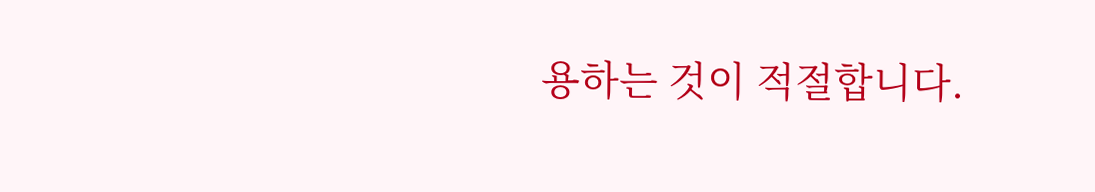용하는 것이 적절합니다.